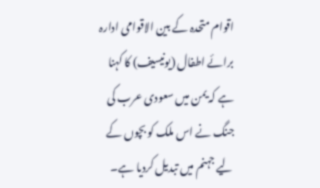اقوام متحدہ کے بین الاقوامی ادارہ برائے اطفال (یونیسیف) کا کہنا ہے کہ یمن میں سعودی عرب کی جنگ نے اس ملک کو بچوں کے لیے جہنم میں تبدیل کردیا ہے۔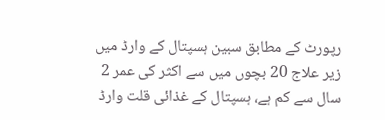رپورٹ کے مطابق سبین ہسپتال کے وارڈ میں زیر علاج 20 بچوں میں سے اکثر کی عمر 2 سال سے کم ہے، ہسپتال کے غذائی قلت وارڈ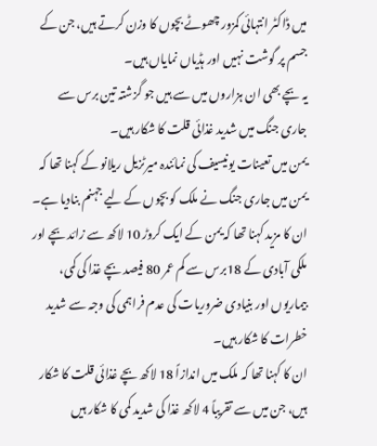میں ڈاکٹر انتہائی کمزور چھوٹے بچوں کا وزن کرتے ہیں، جن کے جسم پر گوشت نہیں اور ہڈیاں نمایاں ہیں۔
یہ بچے بھی ان ہزاروں میں سے ہیں جو گزشتہ تین برس سے جاری جنگ میں شدید غذائی قلت کا شکار ہیں۔
یمن میں تعینات یونیسیف کی نمائندہ میرٹزیل ریلانو کے کہنا تھا کہ یمن میں جاری جنگ نے ملک کو بچوں کے لیے جہنم بنادیا ہے۔
ان کا مزید کہنا تھا کہ یمن کے ایک کروڑ 10 لاکھ سے زائد بچے اور ملکی آبادی کے 18برس سے کم عمر 80 فیصد بچے غذا کی کمی، بیماریوں اور بنیادی ضروریات کی عدم فراہمی کی وجہ سے شدید خطرات کا شکار ہیں۔
ان کا کہنا تھا کہ ملک میں اندازاً 18 لاکھ بچے غذائی قلت کا شکار ہیں، جن میں سے تقریباً 4 لاکھ غذا کی شدید کمی کا شکار ہیں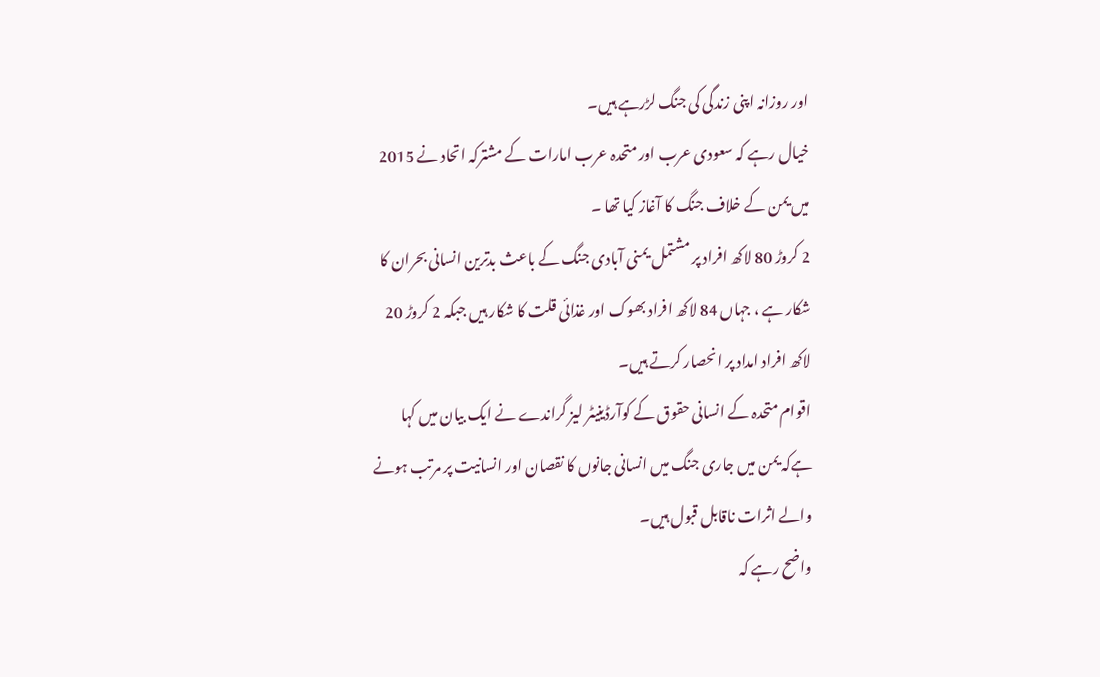اور روزانہ اپنی زندگی کی جنگ لڑرہے ہیں۔
خیال رہے کہ سعودی عرب اور متحدہ عرب امارات کے مشترکہ اتحاد نے 2015 میں یمن کے خلاف جنگ کا آغاز کیا تھا ۔
2 کروڑ 80 لاکھ افراد پر مشتمل یمنی آبادی جنگ کے باعث بدترین انسانی بحران کا شکار ہے ، جہاں 84 لاکھ افراد بھوک اور غذائی قلت کا شکار ہیں جبکہ 2 کروڑ 20 لاکھ افراد امداد پر انحصار کرتے ہیں۔
اقوام متحدہ کے انسانی حقوق کے کوآرڈینیٹر لیز گراندے نے ایک بیان میں کہا ہےکہ یمن میں جاری جنگ میں انسانی جانوں کا نقصان اور انسانیت پر مرتب ہونے والے اثرات ناقابل قبول ہیں۔
واضح رہے کہ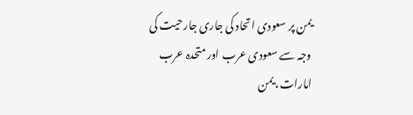یمن پر سعودی اتحاد کی جاری جارحیت کی وجہ سے سعودی عرب اور متحدہ عرب امارات، یمن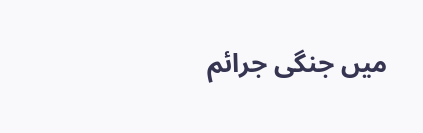میں جنگی جرائم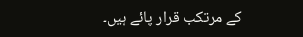کے مرتکب قرار پائے ہیں۔